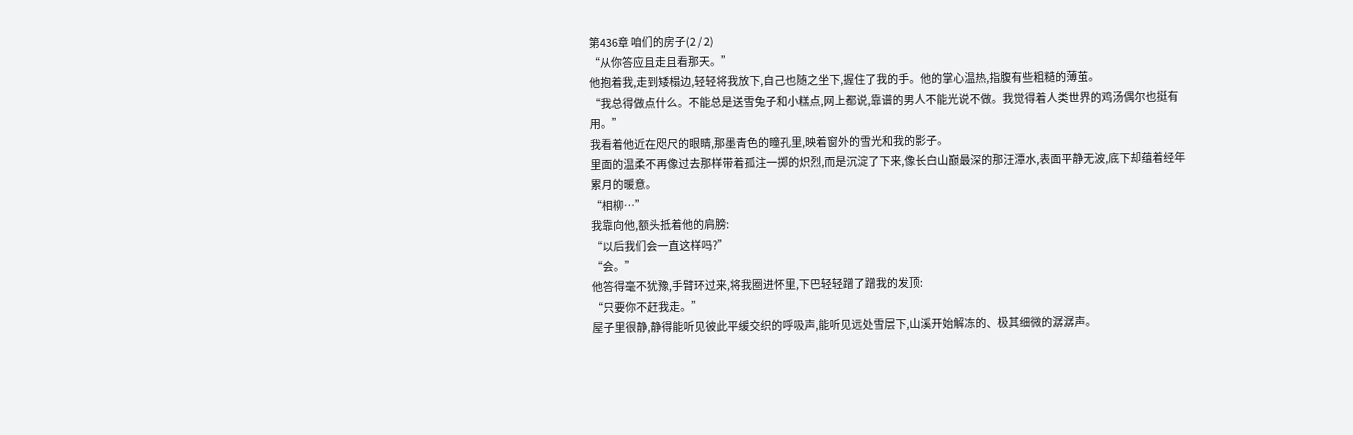第436章 咱们的房子(2 / 2)
“从你答应且走且看那天。”
他抱着我,走到矮榻边,轻轻将我放下,自己也随之坐下,握住了我的手。他的掌心温热,指腹有些粗糙的薄茧。
“我总得做点什么。不能总是送雪兔子和小糕点,网上都说,靠谱的男人不能光说不做。我觉得着人类世界的鸡汤偶尔也挺有用。”
我看着他近在咫尺的眼睛,那墨青色的瞳孔里,映着窗外的雪光和我的影子。
里面的温柔不再像过去那样带着孤注一掷的炽烈,而是沉淀了下来,像长白山巅最深的那汪潭水,表面平静无波,底下却蕴着经年累月的暖意。
“相柳…”
我靠向他,额头抵着他的肩膀:
“以后我们会一直这样吗?”
“会。”
他答得毫不犹豫,手臂环过来,将我圈进怀里,下巴轻轻蹭了蹭我的发顶:
“只要你不赶我走。”
屋子里很静,静得能听见彼此平缓交织的呼吸声,能听见远处雪层下,山溪开始解冻的、极其细微的潺潺声。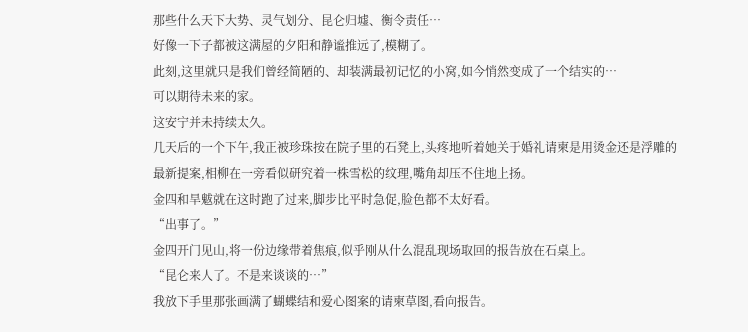那些什么天下大势、灵气划分、昆仑归墟、衡令责任…
好像一下子都被这满屋的夕阳和静谧推远了,模糊了。
此刻,这里就只是我们曾经简陋的、却装满最初记忆的小窝,如今悄然变成了一个结实的…
可以期待未来的家。
这安宁并未持续太久。
几天后的一个下午,我正被珍珠按在院子里的石凳上,头疼地听着她关于婚礼请柬是用烫金还是浮雕的最新提案,相柳在一旁看似研究着一株雪松的纹理,嘴角却压不住地上扬。
金四和旱魃就在这时跑了过来,脚步比平时急促,脸色都不太好看。
“出事了。”
金四开门见山,将一份边缘带着焦痕,似乎刚从什么混乱现场取回的报告放在石桌上。
“昆仑来人了。不是来谈谈的…”
我放下手里那张画满了蝴蝶结和爱心图案的请柬草图,看向报告。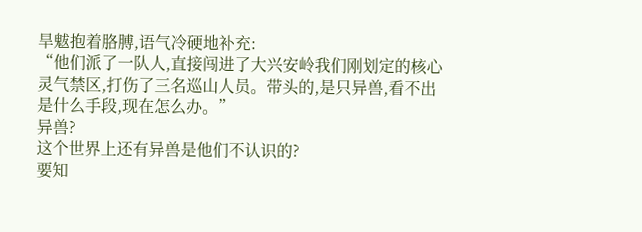旱魃抱着胳膊,语气冷硬地补充:
“他们派了一队人,直接闯进了大兴安岭我们刚划定的核心灵气禁区,打伤了三名巡山人员。带头的,是只异兽,看不出是什么手段,现在怎么办。”
异兽?
这个世界上还有异兽是他们不认识的?
要知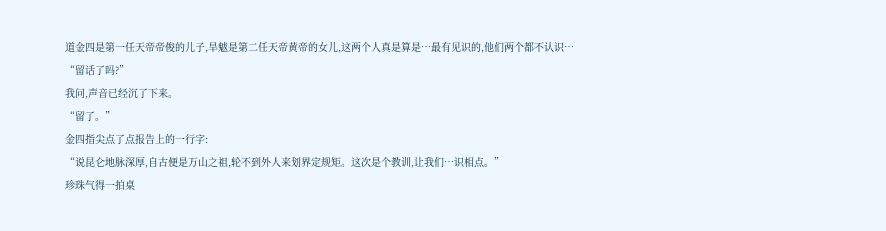道金四是第一任天帝帝俊的儿子,旱魃是第二任天帝黄帝的女儿,这两个人真是算是…最有见识的,他们两个都不认识…
“留话了吗?”
我问,声音已经沉了下来。
“留了。”
金四指尖点了点报告上的一行字:
“说昆仑地脉深厚,自古便是万山之祖,轮不到外人来划界定规矩。这次是个教训,让我们…识相点。”
珍珠气得一拍桌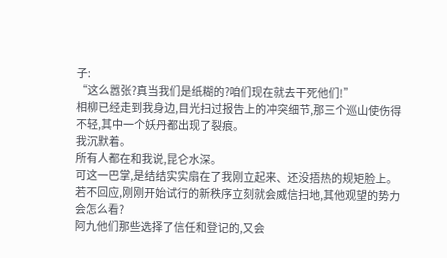子:
“这么嚣张?真当我们是纸糊的?咱们现在就去干死他们!”
相柳已经走到我身边,目光扫过报告上的冲突细节,那三个巡山使伤得不轻,其中一个妖丹都出现了裂痕。
我沉默着。
所有人都在和我说,昆仑水深。
可这一巴掌,是结结实实扇在了我刚立起来、还没捂热的规矩脸上。
若不回应,刚刚开始试行的新秩序立刻就会威信扫地,其他观望的势力会怎么看?
阿九他们那些选择了信任和登记的,又会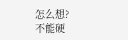怎么想?
不能硬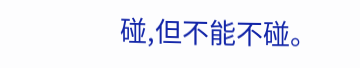碰,但不能不碰。